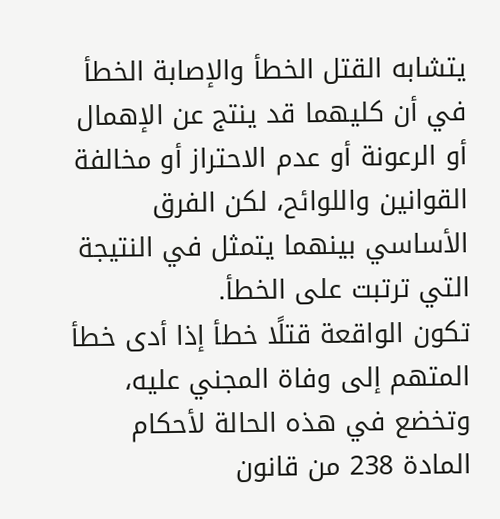يتشابه القتل الخطأ والإصابة الخطأ في أن كليهما قد ينتج عن الإهمال أو الرعونة أو عدم الاحتراز أو مخالفة القوانين واللوائح، لكن الفرق الأساسي بينهما يتمثل في النتيجة التي ترتبت على الخطأ.
تكون الواقعة قتلًا خطأ إذا أدى خطأ المتهم إلى وفاة المجني عليه، وتخضع في هذه الحالة لأحكام المادة 238 من قانون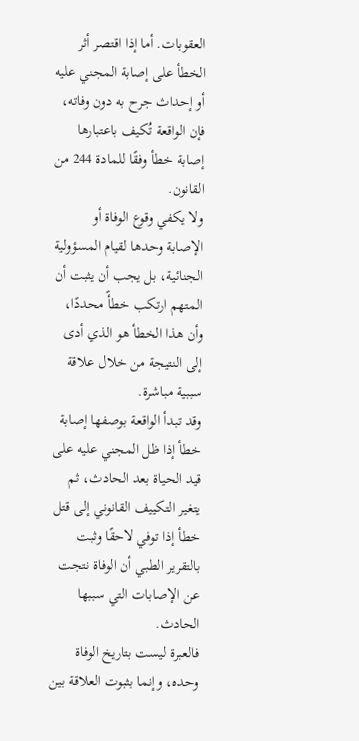العقوبات. أما إذا اقتصر أثر الخطأ على إصابة المجني عليه أو إحداث جرح به دون وفاته، فإن الواقعة تُكيف باعتبارها إصابة خطأ وفقًا للمادة 244 من القانون.
ولا يكفي وقوع الوفاة أو الإصابة وحدها لقيام المسؤولية الجنائية، بل يجب أن يثبت أن المتهم ارتكب خطأً محددًا، وأن هذا الخطأ هو الذي أدى إلى النتيجة من خلال علاقة سببية مباشرة.
وقد تبدأ الواقعة بوصفها إصابة خطأ إذا ظل المجني عليه على قيد الحياة بعد الحادث، ثم يتغير التكييف القانوني إلى قتل خطأ إذا توفي لاحقًا وثبت بالتقرير الطبي أن الوفاة نتجت عن الإصابات التي سببها الحادث.
فالعبرة ليست بتاريخ الوفاة وحده، وإنما بثبوت العلاقة بين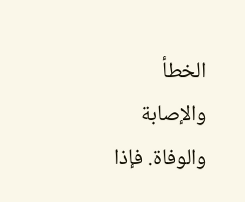الخطأ والإصابة والوفاة. فإذا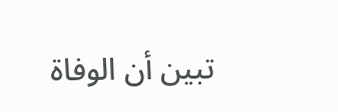تبين أن الوفاة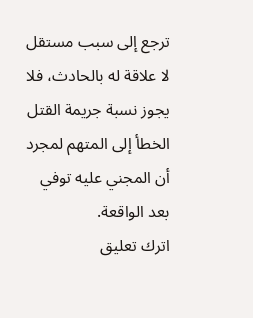ترجع إلى سبب مستقل لا علاقة له بالحادث، فلا يجوز نسبة جريمة القتل الخطأ إلى المتهم لمجرد أن المجني عليه توفي بعد الواقعة.
اترك تعليق